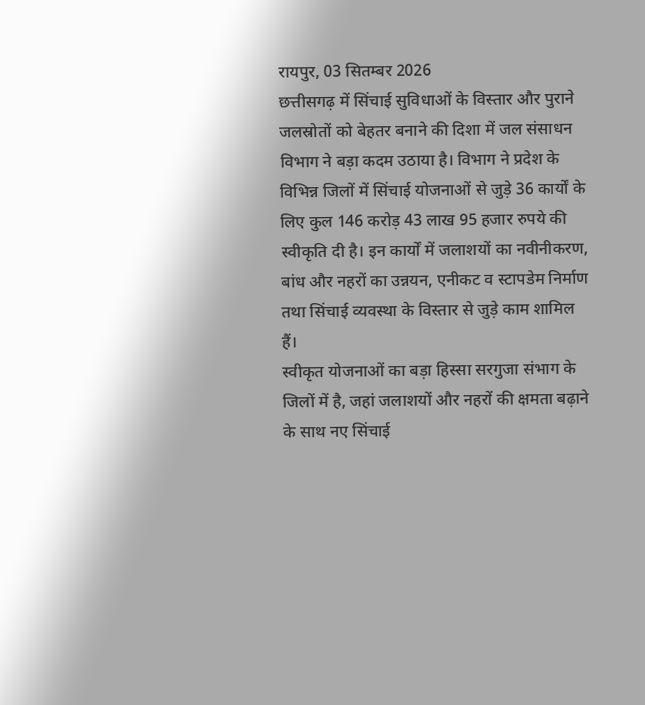रायपुर, 03 सितम्बर 2026
छत्तीसगढ़ में सिंचाई सुविधाओं के विस्तार और पुराने जलस्रोतों को बेहतर बनाने की दिशा में जल संसाधन विभाग ने बड़ा कदम उठाया है। विभाग ने प्रदेश के विभिन्न जिलों में सिंचाई योजनाओं से जुड़े 36 कार्यों के लिए कुल 146 करोड़ 43 लाख 95 हजार रुपये की स्वीकृति दी है। इन कार्यों में जलाशयों का नवीनीकरण, बांध और नहरों का उन्नयन, एनीकट व स्टापडेम निर्माण तथा सिंचाई व्यवस्था के विस्तार से जुड़े काम शामिल हैं।
स्वीकृत योजनाओं का बड़ा हिस्सा सरगुजा संभाग के जिलों में है, जहां जलाशयों और नहरों की क्षमता बढ़ाने के साथ नए सिंचाई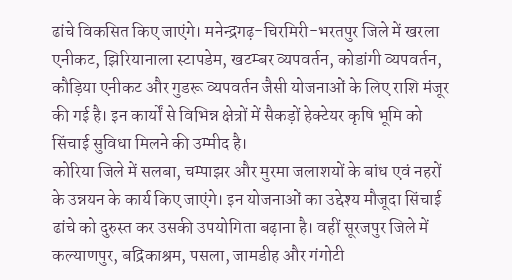ढांचे विकसित किए जाएंगे। मनेन्द्रगढ़-चिरमिरी-भरतपुर जिले में खरला एनीकट, झिरियानाला स्टापडेम, खटम्बर व्यपवर्तन, कोडांगी व्यपवर्तन, कौड़िया एनीकट और गुडरू व्यपवर्तन जैसी योजनाओं के लिए राशि मंजूर की गई है। इन कार्यों से विभिन्न क्षेत्रों में सैकड़ों हेक्टेयर कृषि भूमि को सिंचाई सुविधा मिलने की उम्मीद है।
कोरिया जिले में सलबा, चम्पाझर और मुरमा जलाशयों के बांध एवं नहरों के उन्नयन के कार्य किए जाएंगे। इन योजनाओं का उद्देश्य मौजूदा सिंचाई ढांचे को दुरुस्त कर उसकी उपयोगिता बढ़ाना है। वहीं सूरजपुर जिले में कल्याणपुर, बद्रिकाश्रम, पसला, जामडीह और गंगोटी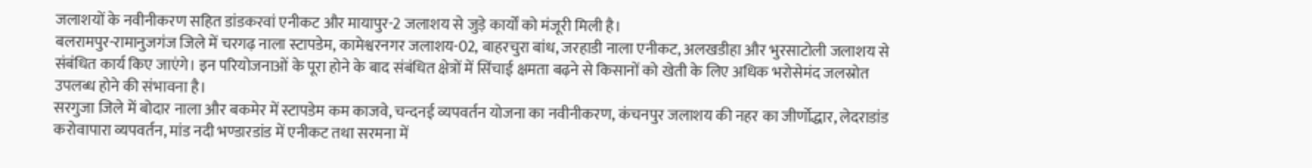जलाशयों के नवीनीकरण सहित डांडकरवां एनीकट और मायापुर-2 जलाशय से जुड़े कार्यों को मंजूरी मिली है।
बलरामपुर-रामानुजगंज जिले में चरगढ़ नाला स्टापडेम, कामेश्वरनगर जलाशय-02, बाहरचुरा बांध, जरहाडी नाला एनीकट, अलखडीहा और भुरसाटोली जलाशय से संबंधित कार्य किए जाएंगे। इन परियोजनाओं के पूरा होने के बाद संबंधित क्षेत्रों में सिंचाई क्षमता बढ़ने से किसानों को खेती के लिए अधिक भरोसेमंद जलस्रोत उपलब्ध होने की संभावना है।
सरगुजा जिले में बोदार नाला और बकमेर में स्टापडेम कम काजवे, चन्दनई व्यपवर्तन योजना का नवीनीकरण, कंचनपुर जलाशय की नहर का जीर्णोद्धार, लेदराडांड करोवापारा व्यपवर्तन, मांड नदी भण्डारडांड में एनीकट तथा सरमना में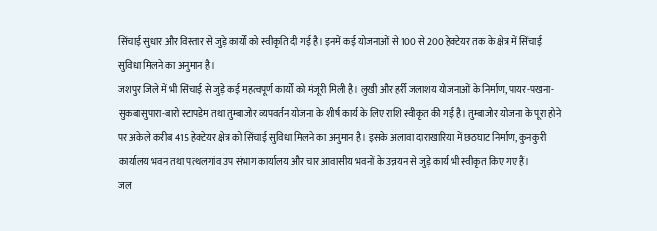सिंचाई सुधार और विस्तार से जुड़े कार्यों को स्वीकृति दी गई है। इनमें कई योजनाओं से 100 से 200 हेक्टेयर तक के क्षेत्र में सिंचाई सुविधा मिलने का अनुमान है।
जशपुर जिले में भी सिंचाई से जुड़े कई महत्वपूर्ण कार्यों को मंजूरी मिली है। लुखी और हर्री जलाशय योजनाओं के निर्माण, पायर-पखना-सुकबासुपारा-बारो स्टापडेम तथा तुम्बाजोर व्यपवर्तन योजना के शीर्ष कार्य के लिए राशि स्वीकृत की गई है। तुम्बाजोर योजना के पूरा होने पर अकेले करीब 415 हेक्टेयर क्षेत्र को सिंचाई सुविधा मिलने का अनुमान है। इसके अलावा दाराखारिया में छठघाट निर्माण, कुनकुरी कार्यालय भवन तथा पत्थलगांव उप संभाग कार्यालय और चार आवासीय भवनों के उन्नयन से जुड़े कार्य भी स्वीकृत किए गए हैं।
जल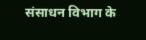संसाधन विभाग के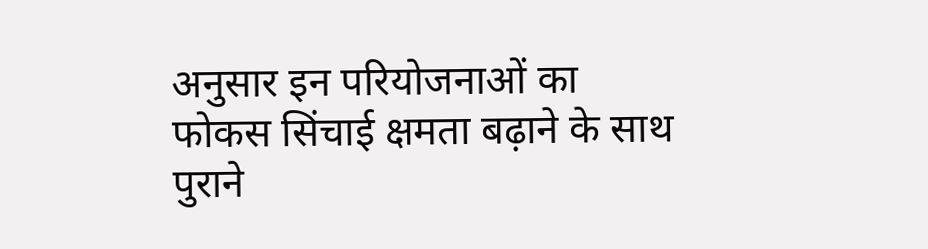अनुसार इन परियोजनाओं का फोकस सिंचाई क्षमता बढ़ाने के साथ पुराने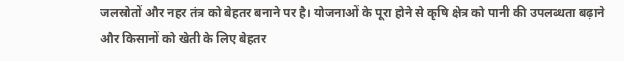जलस्रोतों और नहर तंत्र को बेहतर बनाने पर है। योजनाओं के पूरा होने से कृषि क्षेत्र को पानी की उपलब्धता बढ़ाने और किसानों को खेती के लिए बेहतर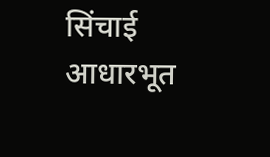सिंचाई आधारभूत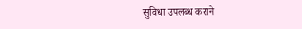सुविधा उपलब्ध कराने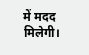में मदद मिलेगी।